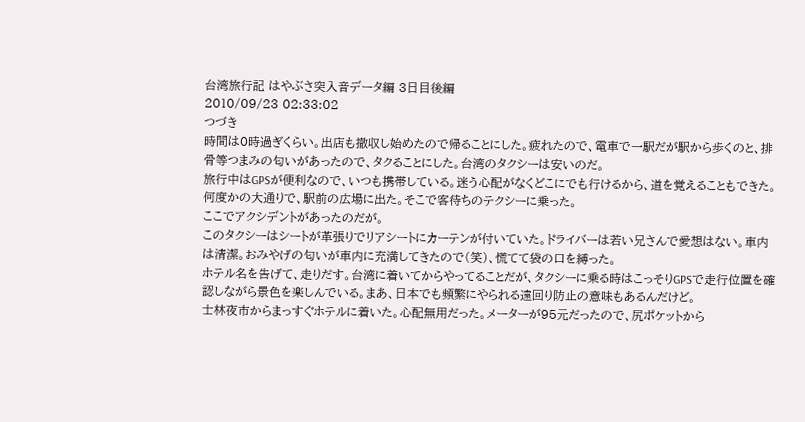台湾旅行記 はやぶさ突入音データ編 3日目後編
2010/09/23 02:33:02
つづき
時間は0時過ぎくらい。出店も撤収し始めたので帰ることにした。疲れたので、電車で一駅だが駅から歩くのと、排骨等つまみの匂いがあったので、タクることにした。台湾のタクシーは安いのだ。
旅行中はGPSが便利なので、いつも携帯している。迷う心配がなくどこにでも行けるから、道を覚えることもできた。何度かの大通りで、駅前の広場に出た。そこで客待ちのテクシーに乗った。
ここでアクシデントがあったのだが。
このタクシーはシートが革張りでリアシートにカーテンが付いていた。ドライバーは若い兄さんで愛想はない。車内は清潔。おみやげの匂いが車内に充満してきたので(笑)、慌てて袋の口を縛った。
ホテル名を告げて、走りだす。台湾に着いてからやってることだが、タクシーに乗る時はこっそりGPSで走行位置を確認しながら景色を楽しんでいる。まあ、日本でも頻繁にやられる遠回り防止の意味もあるんだけど。
士林夜市からまっすぐホテルに着いた。心配無用だった。メーターが95元だったので、尻ポケットから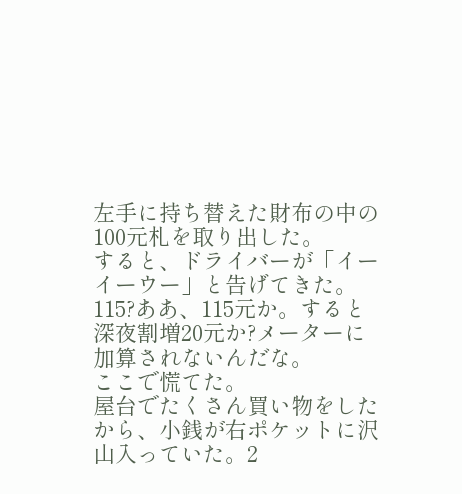左手に持ち替えた財布の中の100元札を取り出した。
すると、ドライバーが「イーイーウー」と告げてきた。115?ああ、115元か。すると深夜割増20元か?メーターに加算されないんだな。
ここで慌てた。
屋台でたくさん買い物をしたから、小銭が右ポケットに沢山入っていた。2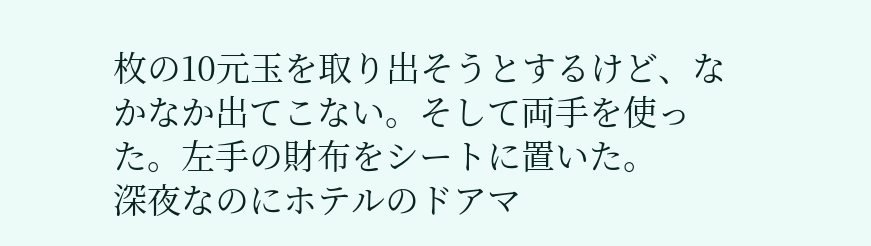枚の10元玉を取り出そうとするけど、なかなか出てこない。そして両手を使った。左手の財布をシートに置いた。
深夜なのにホテルのドアマ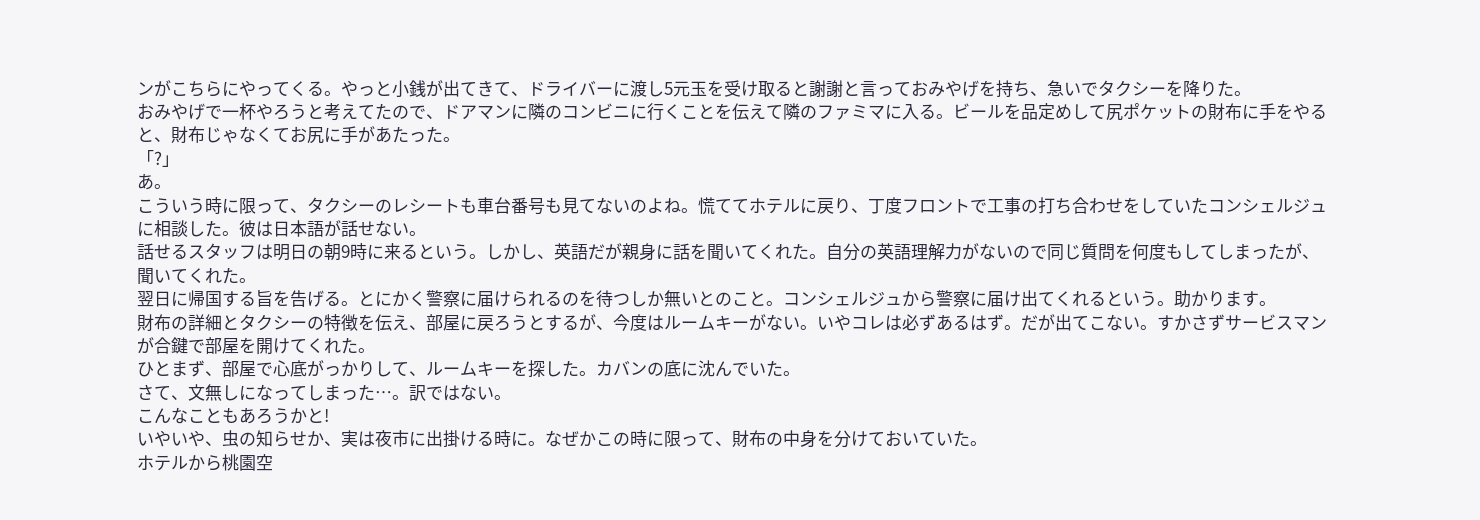ンがこちらにやってくる。やっと小銭が出てきて、ドライバーに渡し5元玉を受け取ると謝謝と言っておみやげを持ち、急いでタクシーを降りた。
おみやげで一杯やろうと考えてたので、ドアマンに隣のコンビニに行くことを伝えて隣のファミマに入る。ビールを品定めして尻ポケットの財布に手をやると、財布じゃなくてお尻に手があたった。
「?」
あ。
こういう時に限って、タクシーのレシートも車台番号も見てないのよね。慌ててホテルに戻り、丁度フロントで工事の打ち合わせをしていたコンシェルジュに相談した。彼は日本語が話せない。
話せるスタッフは明日の朝9時に来るという。しかし、英語だが親身に話を聞いてくれた。自分の英語理解力がないので同じ質問を何度もしてしまったが、聞いてくれた。
翌日に帰国する旨を告げる。とにかく警察に届けられるのを待つしか無いとのこと。コンシェルジュから警察に届け出てくれるという。助かります。
財布の詳細とタクシーの特徴を伝え、部屋に戻ろうとするが、今度はルームキーがない。いやコレは必ずあるはず。だが出てこない。すかさずサービスマンが合鍵で部屋を開けてくれた。
ひとまず、部屋で心底がっかりして、ルームキーを探した。カバンの底に沈んでいた。
さて、文無しになってしまった…。訳ではない。
こんなこともあろうかと!
いやいや、虫の知らせか、実は夜市に出掛ける時に。なぜかこの時に限って、財布の中身を分けておいていた。
ホテルから桃園空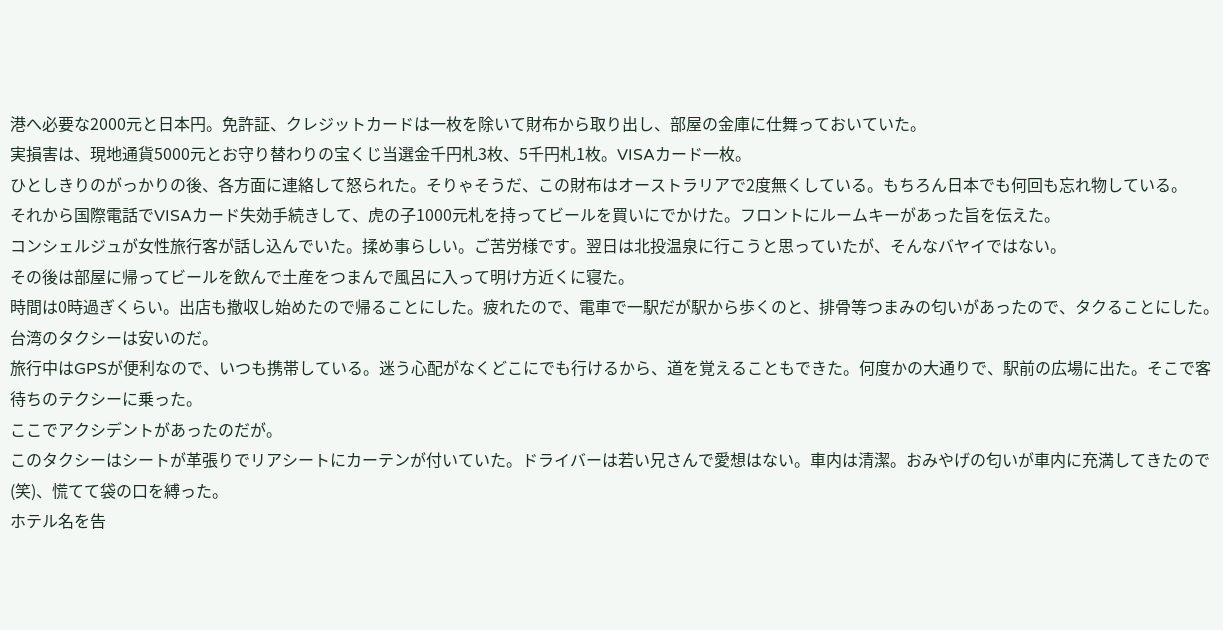港へ必要な2000元と日本円。免許証、クレジットカードは一枚を除いて財布から取り出し、部屋の金庫に仕舞っておいていた。
実損害は、現地通貨5000元とお守り替わりの宝くじ当選金千円札3枚、5千円札1枚。VISAカード一枚。
ひとしきりのがっかりの後、各方面に連絡して怒られた。そりゃそうだ、この財布はオーストラリアで2度無くしている。もちろん日本でも何回も忘れ物している。
それから国際電話でVISAカード失効手続きして、虎の子1000元札を持ってビールを買いにでかけた。フロントにルームキーがあった旨を伝えた。
コンシェルジュが女性旅行客が話し込んでいた。揉め事らしい。ご苦労様です。翌日は北投温泉に行こうと思っていたが、そんなバヤイではない。
その後は部屋に帰ってビールを飲んで土産をつまんで風呂に入って明け方近くに寝た。
時間は0時過ぎくらい。出店も撤収し始めたので帰ることにした。疲れたので、電車で一駅だが駅から歩くのと、排骨等つまみの匂いがあったので、タクることにした。台湾のタクシーは安いのだ。
旅行中はGPSが便利なので、いつも携帯している。迷う心配がなくどこにでも行けるから、道を覚えることもできた。何度かの大通りで、駅前の広場に出た。そこで客待ちのテクシーに乗った。
ここでアクシデントがあったのだが。
このタクシーはシートが革張りでリアシートにカーテンが付いていた。ドライバーは若い兄さんで愛想はない。車内は清潔。おみやげの匂いが車内に充満してきたので(笑)、慌てて袋の口を縛った。
ホテル名を告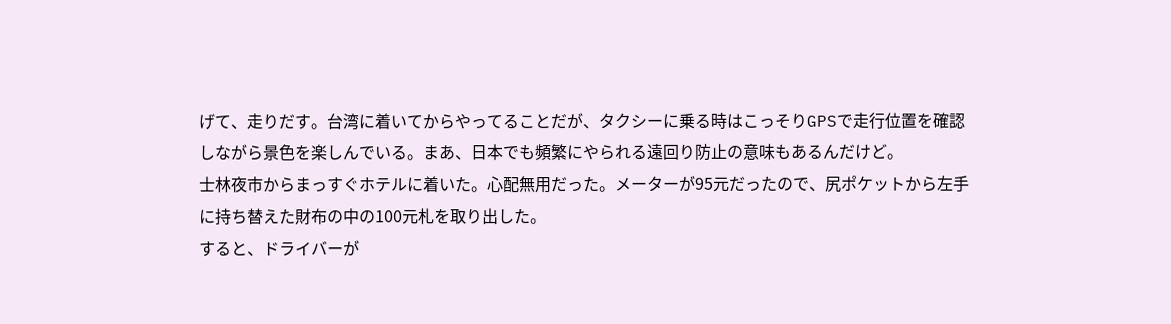げて、走りだす。台湾に着いてからやってることだが、タクシーに乗る時はこっそりGPSで走行位置を確認しながら景色を楽しんでいる。まあ、日本でも頻繁にやられる遠回り防止の意味もあるんだけど。
士林夜市からまっすぐホテルに着いた。心配無用だった。メーターが95元だったので、尻ポケットから左手に持ち替えた財布の中の100元札を取り出した。
すると、ドライバーが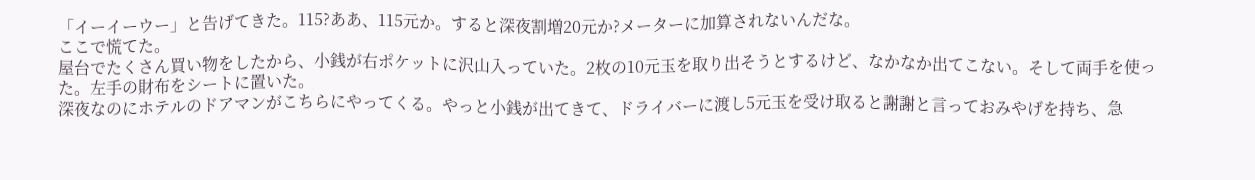「イーイーウー」と告げてきた。115?ああ、115元か。すると深夜割増20元か?メーターに加算されないんだな。
ここで慌てた。
屋台でたくさん買い物をしたから、小銭が右ポケットに沢山入っていた。2枚の10元玉を取り出そうとするけど、なかなか出てこない。そして両手を使った。左手の財布をシートに置いた。
深夜なのにホテルのドアマンがこちらにやってくる。やっと小銭が出てきて、ドライバーに渡し5元玉を受け取ると謝謝と言っておみやげを持ち、急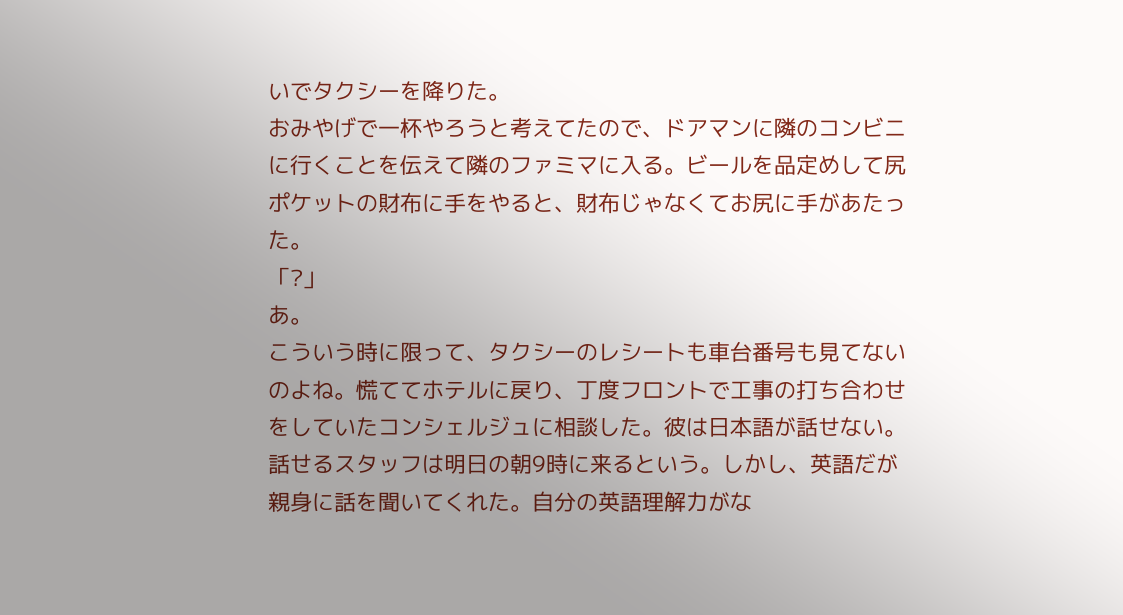いでタクシーを降りた。
おみやげで一杯やろうと考えてたので、ドアマンに隣のコンビニに行くことを伝えて隣のファミマに入る。ビールを品定めして尻ポケットの財布に手をやると、財布じゃなくてお尻に手があたった。
「?」
あ。
こういう時に限って、タクシーのレシートも車台番号も見てないのよね。慌ててホテルに戻り、丁度フロントで工事の打ち合わせをしていたコンシェルジュに相談した。彼は日本語が話せない。
話せるスタッフは明日の朝9時に来るという。しかし、英語だが親身に話を聞いてくれた。自分の英語理解力がな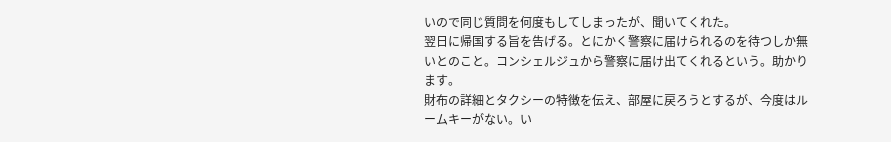いので同じ質問を何度もしてしまったが、聞いてくれた。
翌日に帰国する旨を告げる。とにかく警察に届けられるのを待つしか無いとのこと。コンシェルジュから警察に届け出てくれるという。助かります。
財布の詳細とタクシーの特徴を伝え、部屋に戻ろうとするが、今度はルームキーがない。い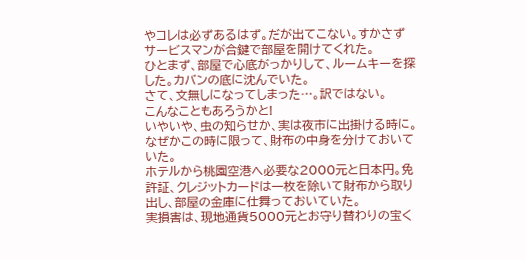やコレは必ずあるはず。だが出てこない。すかさずサービスマンが合鍵で部屋を開けてくれた。
ひとまず、部屋で心底がっかりして、ルームキーを探した。カバンの底に沈んでいた。
さて、文無しになってしまった…。訳ではない。
こんなこともあろうかと!
いやいや、虫の知らせか、実は夜市に出掛ける時に。なぜかこの時に限って、財布の中身を分けておいていた。
ホテルから桃園空港へ必要な2000元と日本円。免許証、クレジットカードは一枚を除いて財布から取り出し、部屋の金庫に仕舞っておいていた。
実損害は、現地通貨5000元とお守り替わりの宝く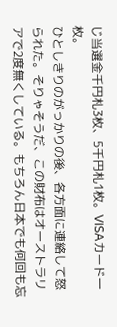じ当選金千円札3枚、5千円札1枚。VISAカード一枚。
ひとしきりのがっかりの後、各方面に連絡して怒られた。そりゃそうだ、この財布はオーストラリアで2度無くしている。もちろん日本でも何回も忘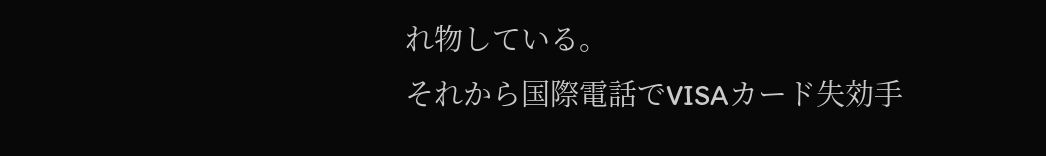れ物している。
それから国際電話でVISAカード失効手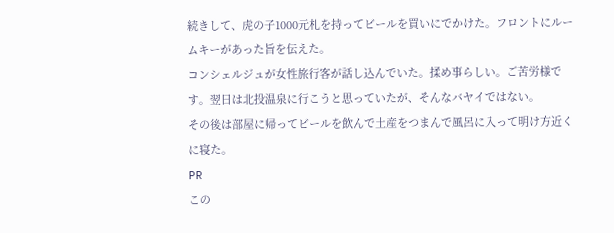続きして、虎の子1000元札を持ってビールを買いにでかけた。フロントにルームキーがあった旨を伝えた。
コンシェルジュが女性旅行客が話し込んでいた。揉め事らしい。ご苦労様です。翌日は北投温泉に行こうと思っていたが、そんなバヤイではない。
その後は部屋に帰ってビールを飲んで土産をつまんで風呂に入って明け方近くに寝た。
PR
この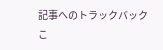記事へのトラックバック
こ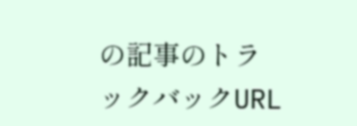の記事のトラックバックURL